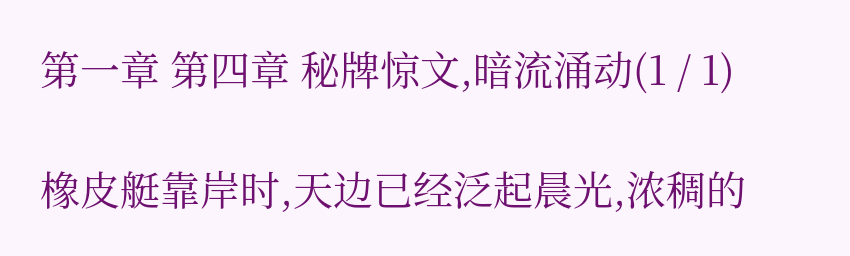第一章 第四章 秘牌惊文,暗流涌动(1 / 1)

橡皮艇靠岸时,天边已经泛起晨光,浓稠的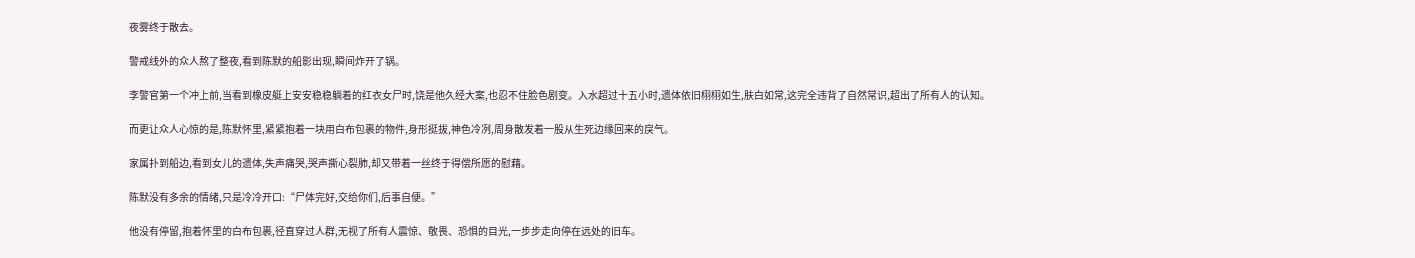夜雾终于散去。

警戒线外的众人熬了整夜,看到陈默的船影出现,瞬间炸开了锅。

李警官第一个冲上前,当看到橡皮艇上安安稳稳躺着的红衣女尸时,饶是他久经大案,也忍不住脸色剧变。入水超过十五小时,遗体依旧栩栩如生,肤白如常,这完全违背了自然常识,超出了所有人的认知。

而更让众人心惊的是,陈默怀里,紧紧抱着一块用白布包裹的物件,身形挺拔,神色冷冽,周身散发着一股从生死边缘回来的戾气。

家属扑到船边,看到女儿的遗体,失声痛哭,哭声撕心裂肺,却又带着一丝终于得偿所愿的慰藉。

陈默没有多余的情绪,只是冷冷开口:“尸体完好,交给你们,后事自便。”

他没有停留,抱着怀里的白布包裹,径直穿过人群,无视了所有人震惊、敬畏、恐惧的目光,一步步走向停在远处的旧车。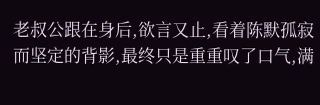老叔公跟在身后,欲言又止,看着陈默孤寂而坚定的背影,最终只是重重叹了口气,满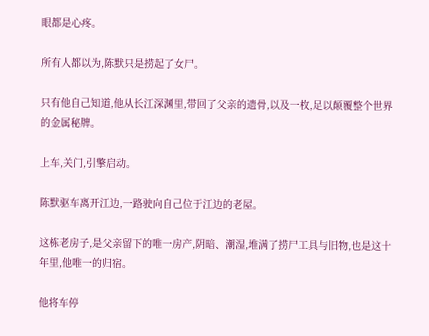眼都是心疼。

所有人都以为,陈默只是捞起了女尸。

只有他自己知道,他从长江深渊里,带回了父亲的遗骨,以及一枚,足以颠覆整个世界的金属秘牌。

上车,关门,引擎启动。

陈默驱车离开江边,一路驶向自己位于江边的老屋。

这栋老房子,是父亲留下的唯一房产,阴暗、潮湿,堆满了捞尸工具与旧物,也是这十年里,他唯一的归宿。

他将车停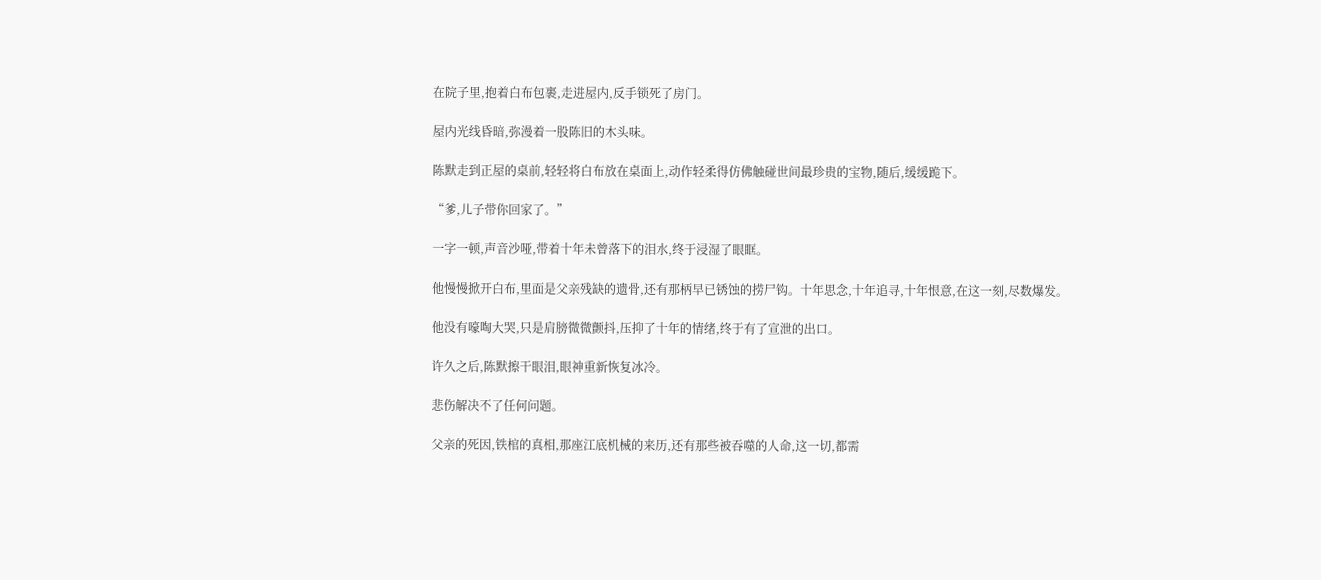在院子里,抱着白布包裹,走进屋内,反手锁死了房门。

屋内光线昏暗,弥漫着一股陈旧的木头味。

陈默走到正屋的桌前,轻轻将白布放在桌面上,动作轻柔得仿佛触碰世间最珍贵的宝物,随后,缓缓跪下。

“爹,儿子带你回家了。”

一字一顿,声音沙哑,带着十年未曾落下的泪水,终于浸湿了眼眶。

他慢慢掀开白布,里面是父亲残缺的遗骨,还有那柄早已锈蚀的捞尸钩。十年思念,十年追寻,十年恨意,在这一刻,尽数爆发。

他没有嚎啕大哭,只是肩膀微微颤抖,压抑了十年的情绪,终于有了宣泄的出口。

许久之后,陈默擦干眼泪,眼神重新恢复冰冷。

悲伤解决不了任何问题。

父亲的死因,铁棺的真相,那座江底机械的来历,还有那些被吞噬的人命,这一切,都需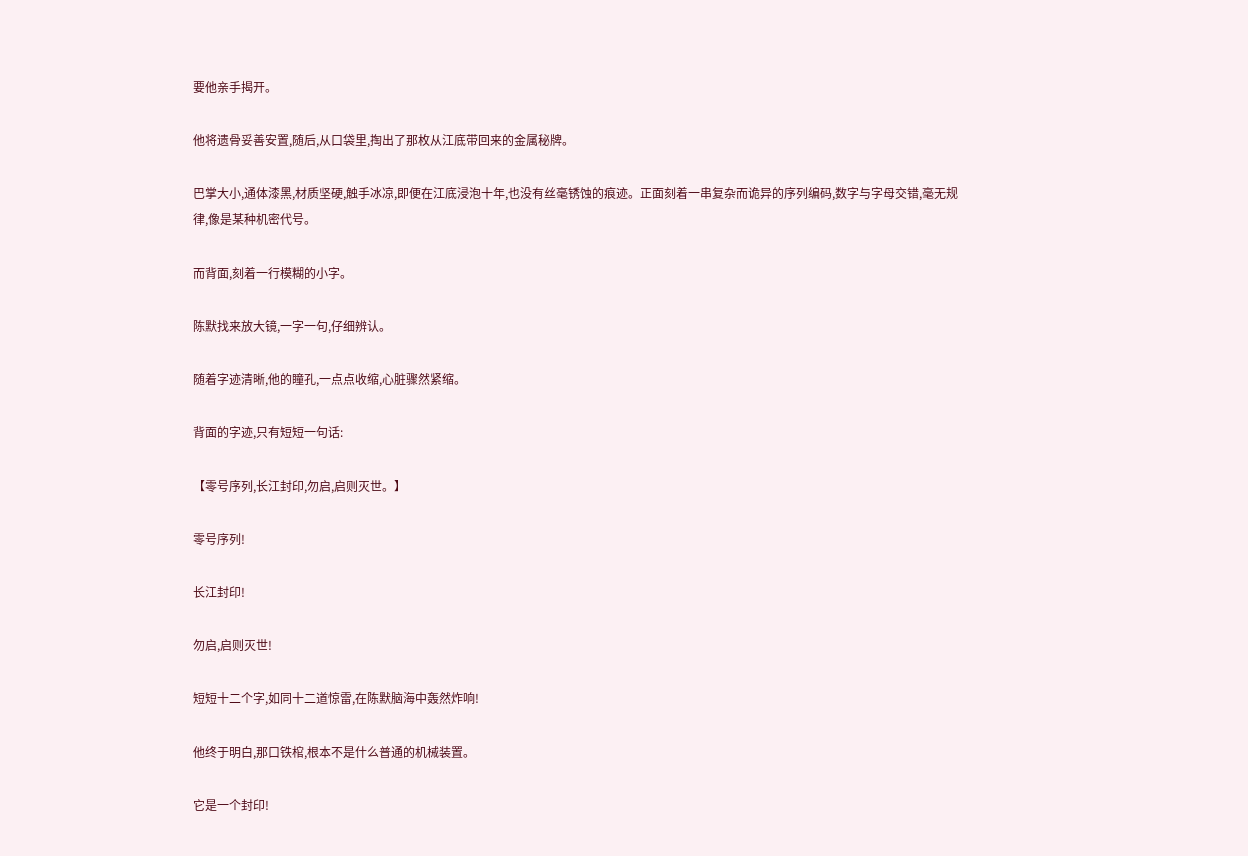要他亲手揭开。

他将遗骨妥善安置,随后,从口袋里,掏出了那枚从江底带回来的金属秘牌。

巴掌大小,通体漆黑,材质坚硬,触手冰凉,即便在江底浸泡十年,也没有丝毫锈蚀的痕迹。正面刻着一串复杂而诡异的序列编码,数字与字母交错,毫无规律,像是某种机密代号。

而背面,刻着一行模糊的小字。

陈默找来放大镜,一字一句,仔细辨认。

随着字迹清晰,他的瞳孔,一点点收缩,心脏骤然紧缩。

背面的字迹,只有短短一句话:

【零号序列,长江封印,勿启,启则灭世。】

零号序列!

长江封印!

勿启,启则灭世!

短短十二个字,如同十二道惊雷,在陈默脑海中轰然炸响!

他终于明白,那口铁棺,根本不是什么普通的机械装置。

它是一个封印!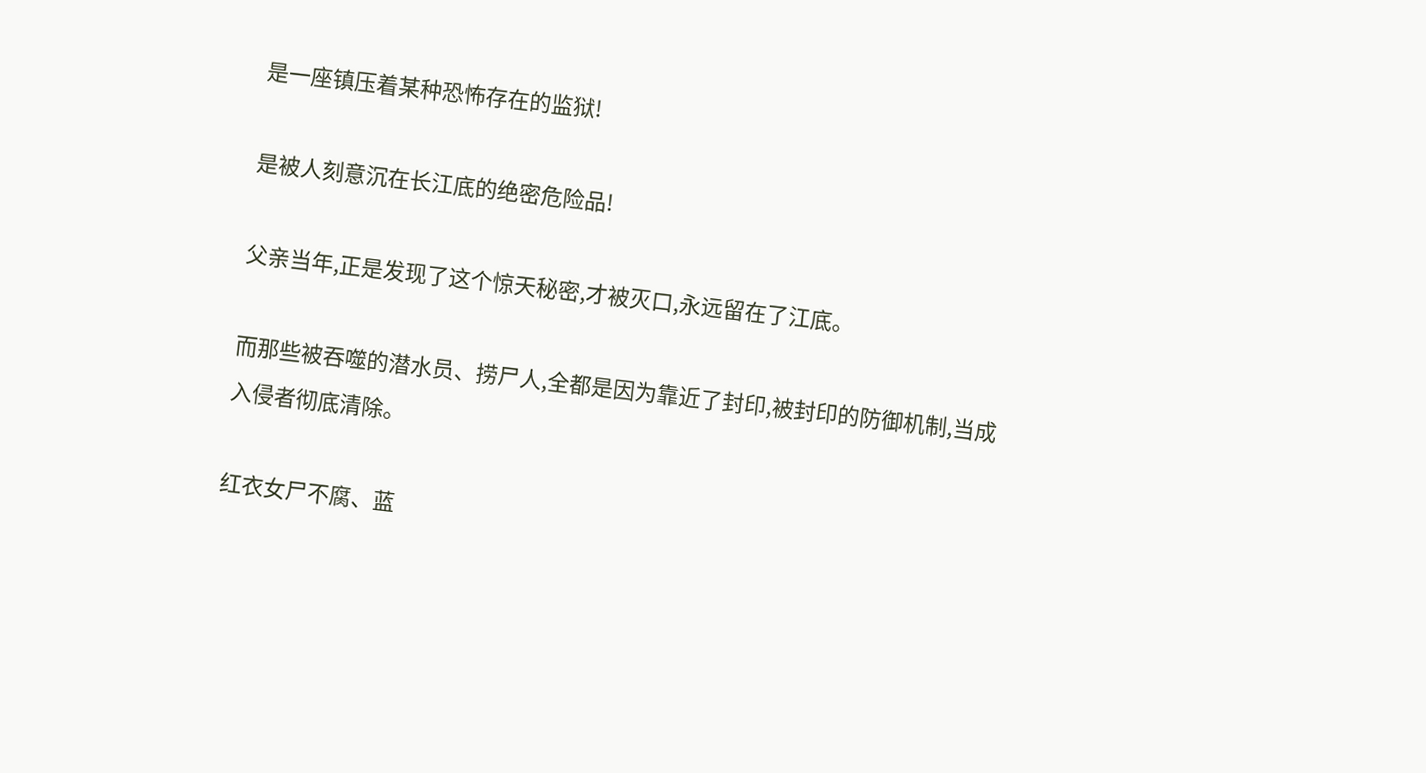是一座镇压着某种恐怖存在的监狱!

是被人刻意沉在长江底的绝密危险品!

父亲当年,正是发现了这个惊天秘密,才被灭口,永远留在了江底。

而那些被吞噬的潜水员、捞尸人,全都是因为靠近了封印,被封印的防御机制,当成入侵者彻底清除。

红衣女尸不腐、蓝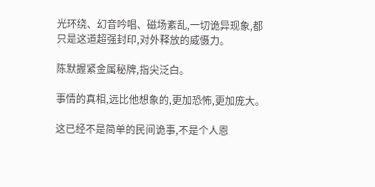光环绕、幻音吟唱、磁场紊乱,一切诡异现象,都只是这道超强封印,对外释放的威慑力。

陈默握紧金属秘牌,指尖泛白。

事情的真相,远比他想象的,更加恐怖,更加庞大。

这已经不是简单的民间诡事,不是个人恩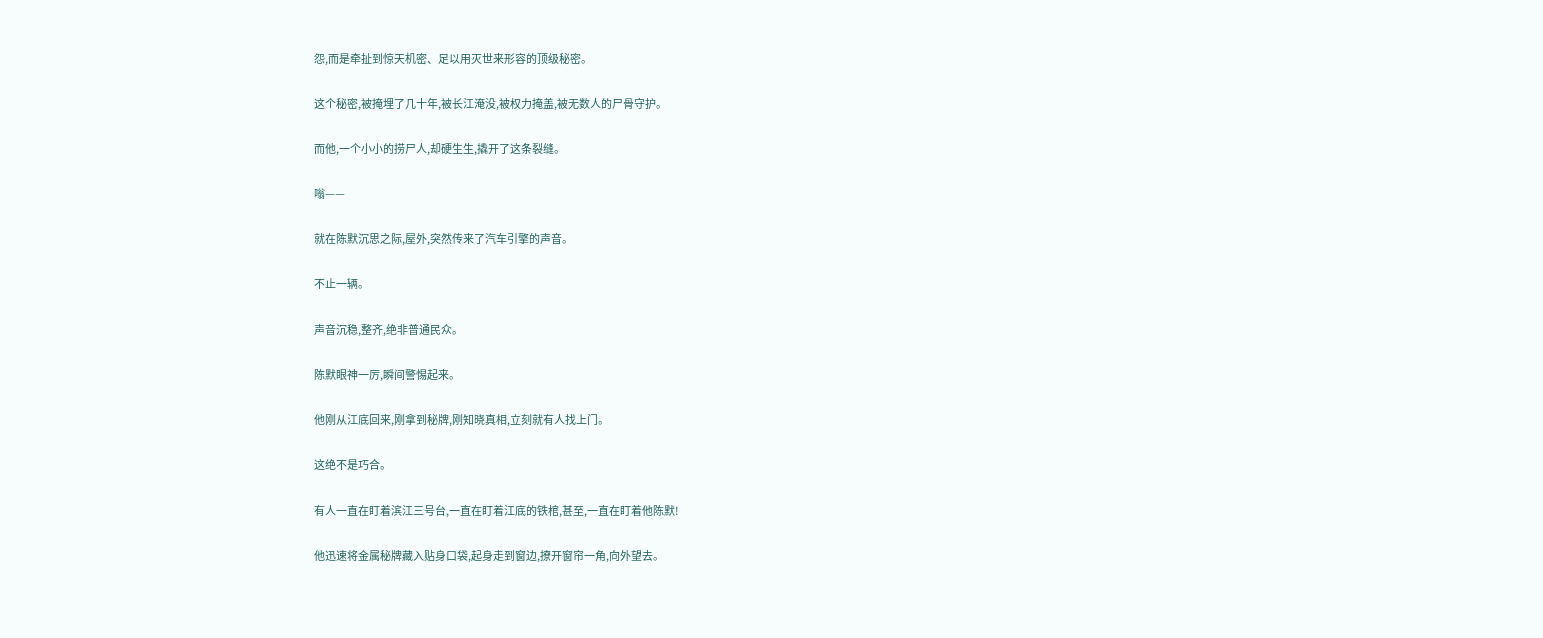怨,而是牵扯到惊天机密、足以用灭世来形容的顶级秘密。

这个秘密,被掩埋了几十年,被长江淹没,被权力掩盖,被无数人的尸骨守护。

而他,一个小小的捞尸人,却硬生生,撬开了这条裂缝。

嗡——

就在陈默沉思之际,屋外,突然传来了汽车引擎的声音。

不止一辆。

声音沉稳,整齐,绝非普通民众。

陈默眼神一厉,瞬间警惕起来。

他刚从江底回来,刚拿到秘牌,刚知晓真相,立刻就有人找上门。

这绝不是巧合。

有人一直在盯着滨江三号台,一直在盯着江底的铁棺,甚至,一直在盯着他陈默!

他迅速将金属秘牌藏入贴身口袋,起身走到窗边,撩开窗帘一角,向外望去。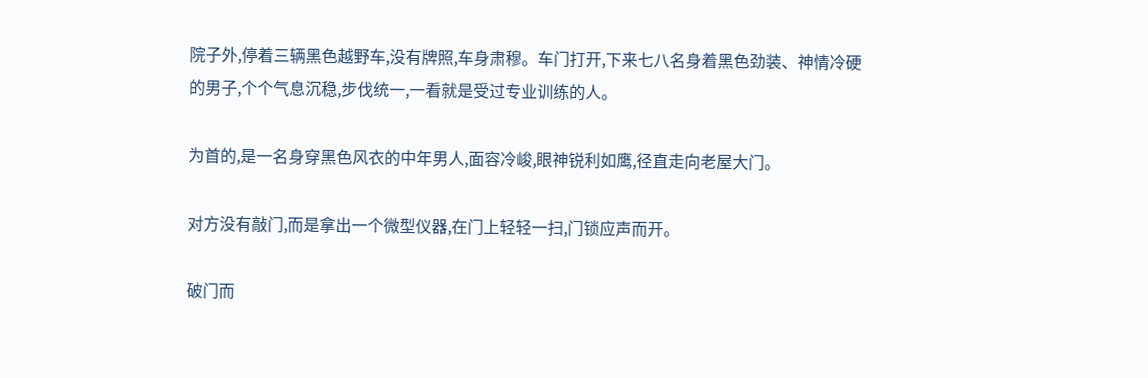院子外,停着三辆黑色越野车,没有牌照,车身肃穆。车门打开,下来七八名身着黑色劲装、神情冷硬的男子,个个气息沉稳,步伐统一,一看就是受过专业训练的人。

为首的,是一名身穿黑色风衣的中年男人,面容冷峻,眼神锐利如鹰,径直走向老屋大门。

对方没有敲门,而是拿出一个微型仪器,在门上轻轻一扫,门锁应声而开。

破门而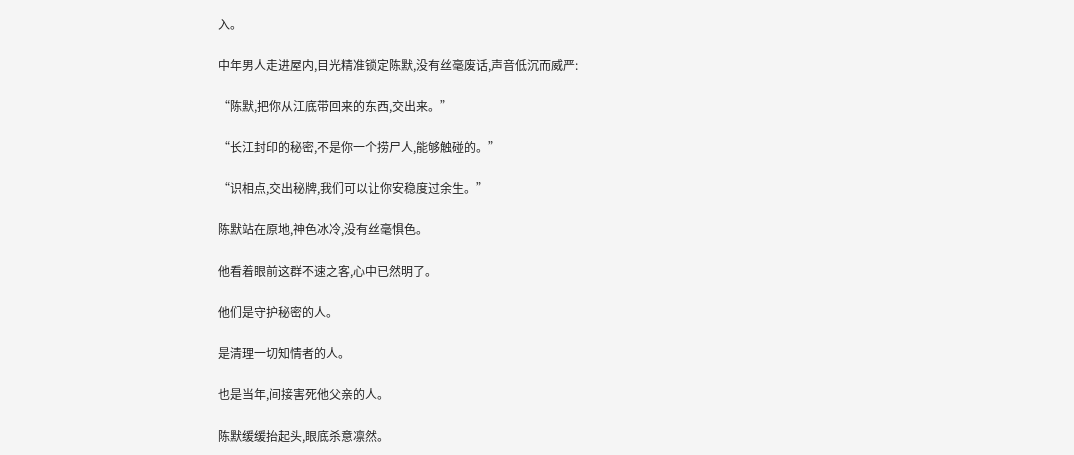入。

中年男人走进屋内,目光精准锁定陈默,没有丝毫废话,声音低沉而威严:

“陈默,把你从江底带回来的东西,交出来。”

“长江封印的秘密,不是你一个捞尸人,能够触碰的。”

“识相点,交出秘牌,我们可以让你安稳度过余生。”

陈默站在原地,神色冰冷,没有丝毫惧色。

他看着眼前这群不速之客,心中已然明了。

他们是守护秘密的人。

是清理一切知情者的人。

也是当年,间接害死他父亲的人。

陈默缓缓抬起头,眼底杀意凛然。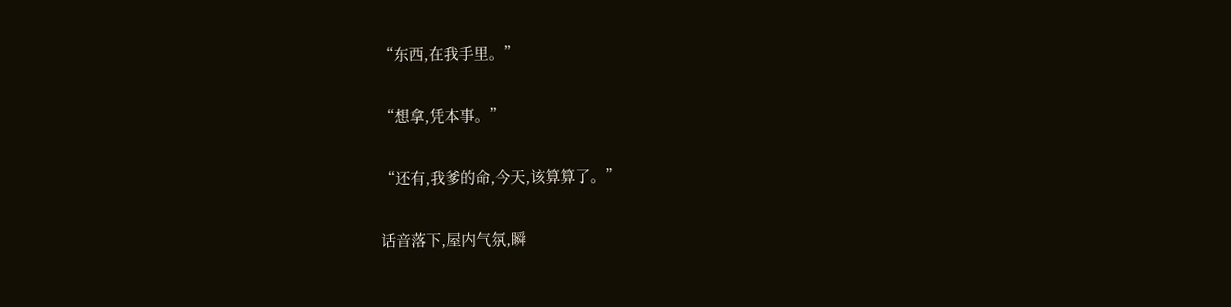“东西,在我手里。”

“想拿,凭本事。”

“还有,我爹的命,今天,该算算了。”

话音落下,屋内气氛,瞬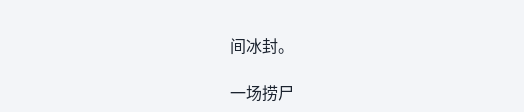间冰封。

一场捞尸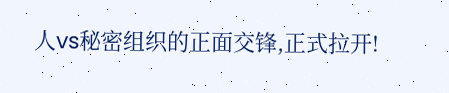人vs秘密组织的正面交锋,正式拉开!